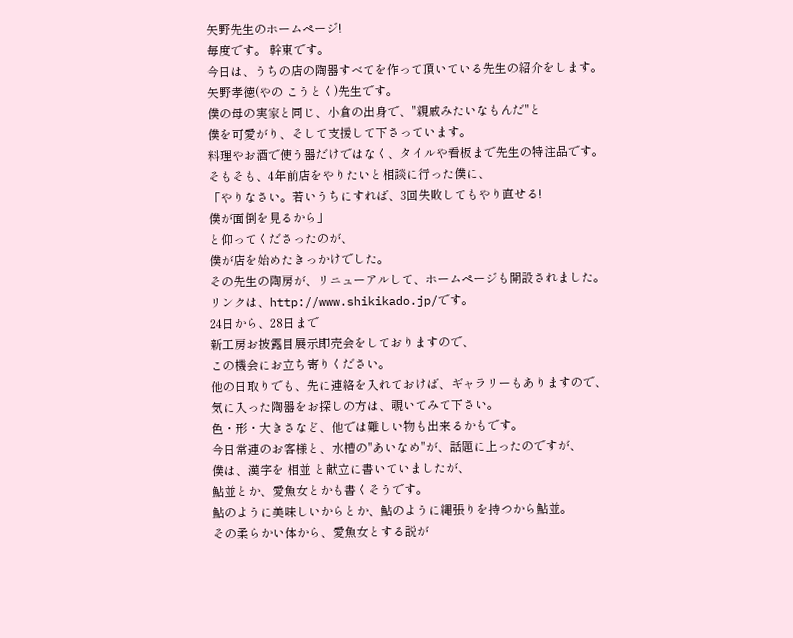矢野先生のホームページ!
毎度です。 幹東です。
今日は、うちの店の陶器すべてを作って頂いている先生の紹介をします。
矢野孝徳(やの こうとく)先生です。
僕の母の実家と同じ、小倉の出身で、"親戚みたいなもんだ"と
僕を可愛がり、そして支援して下さっています。
料理やお酒で使う器だけではなく、タイルや看板まで先生の特注品です。
そもそも、4年前店をやりたいと相談に行った僕に、
「やりなさい。若いうちにすれば、3回失敗してもやり直せる!
僕が面倒を見るから」
と仰ってくださったのが、
僕が店を始めたきっかけでした。
その先生の陶房が、リニューアルして、ホームページも開設されました。
リンクは、http://www.shikikado.jp/です。
24日から、28日まで
新工房お披露目展示即売会をしておりますので、
この機会にお立ち寄りください。
他の日取りでも、先に連絡を入れておけば、ギャラリーもありますので、
気に入った陶器をお探しの方は、覗いてみて下さい。
色・形・大きさなど、他では難しい物も出来るかもです。
今日常連のお客様と、水槽の"あいなめ"が、話題に上ったのですが、
僕は、漢字を 相並 と献立に書いていましたが、
鮎並とか、愛魚女とかも書くそうです。
鮎のように美味しいからとか、鮎のように縄張りを持つから鮎並。
その柔らかい体から、愛魚女とする説が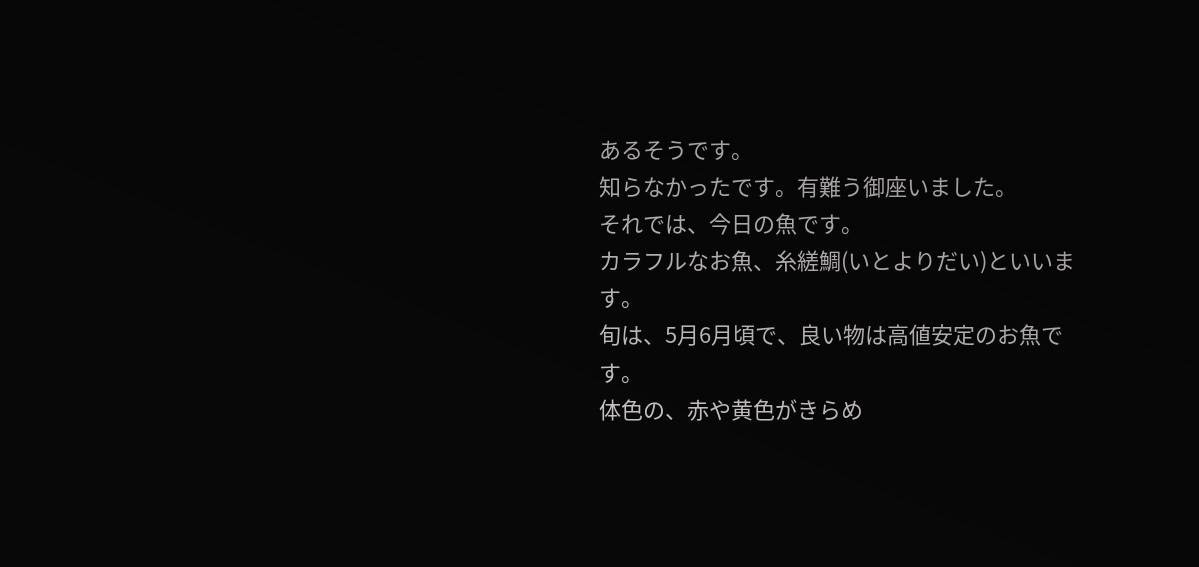あるそうです。
知らなかったです。有難う御座いました。
それでは、今日の魚です。
カラフルなお魚、糸縒鯛(いとよりだい)といいます。
旬は、5月6月頃で、良い物は高値安定のお魚です。
体色の、赤や黄色がきらめ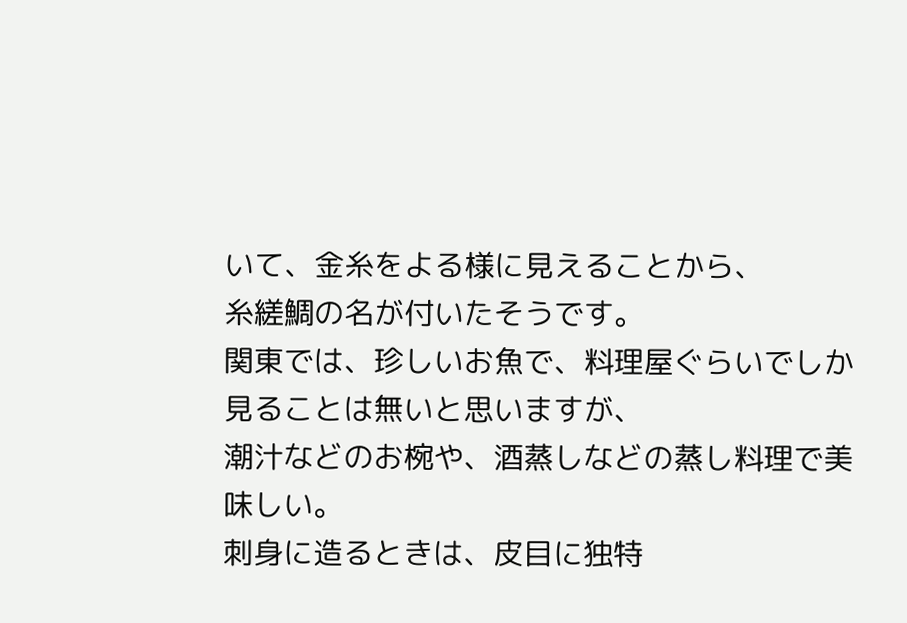いて、金糸をよる様に見えることから、
糸縒鯛の名が付いたそうです。
関東では、珍しいお魚で、料理屋ぐらいでしか見ることは無いと思いますが、
潮汁などのお椀や、酒蒸しなどの蒸し料理で美味しい。
刺身に造るときは、皮目に独特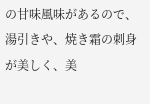の甘味風味があるので、
湯引きや、焼き霜の刺身が美しく、美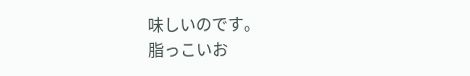味しいのです。
脂っこいお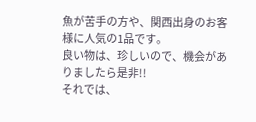魚が苦手の方や、関西出身のお客様に人気の1品です。
良い物は、珍しいので、機会がありましたら是非!!
それでは、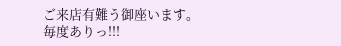ご来店有難う御座います。
毎度ありっ!!!